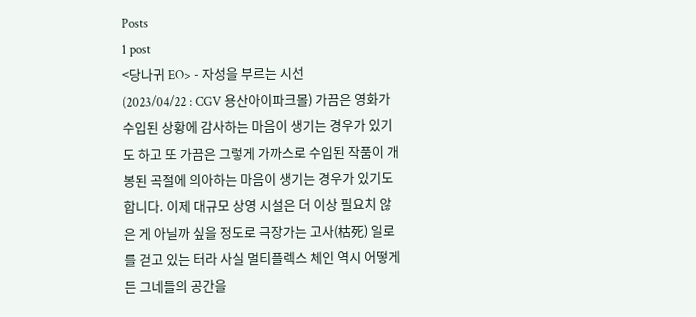Posts
1 post
<당나귀 EO> - 자성을 부르는 시선
(2023/04/22 : CGV 용산아이파크몰) 가끔은 영화가 수입된 상황에 감사하는 마음이 생기는 경우가 있기도 하고 또 가끔은 그렇게 가까스로 수입된 작품이 개봉된 곡절에 의아하는 마음이 생기는 경우가 있기도 합니다. 이제 대규모 상영 시설은 더 이상 필요치 않은 게 아닐까 싶을 정도로 극장가는 고사(枯死) 일로를 걷고 있는 터라 사실 멀티플렉스 체인 역시 어떻게든 그네들의 공간을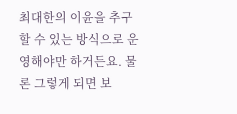최대한의 이윤을 추구할 수 있는 방식으로 운영해야만 하거든요. 물론 그렇게 되면 보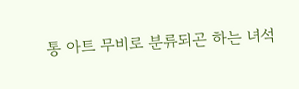통 아트 무비로 분류되곤 하는 녀석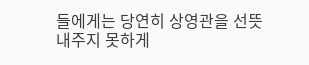들에게는 당연히 상영관을 선뜻 내주지 못하게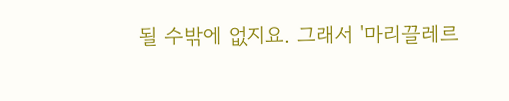될 수밖에 없지요. 그래서 '마리끌레르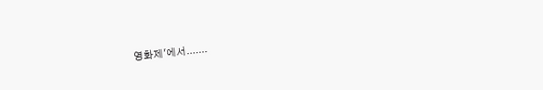영화제'에서.......